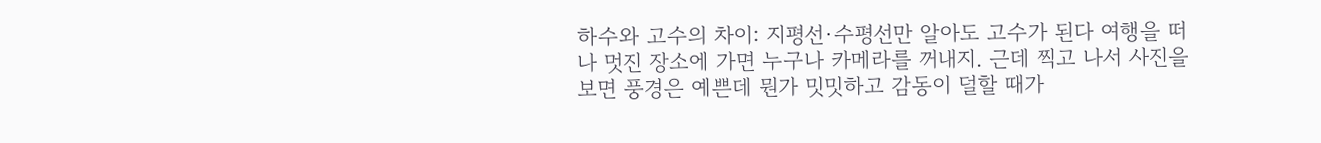하수와 고수의 차이: 지평선·수평선만 알아도 고수가 된다 여행을 떠나 멋진 장소에 가면 누구나 카메라를 꺼내지. 근데 찍고 나서 사진을 보면 풍경은 예쁜데 뭔가 밋밋하고 감동이 덜할 때가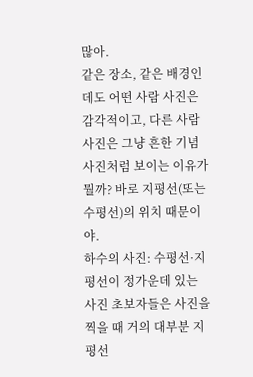많아.
같은 장소, 같은 배경인데도 어떤 사람 사진은 감각적이고, 다른 사람 사진은 그냥 흔한 기념사진처럼 보이는 이유가 뭘까? 바로 지평선(또는 수평선)의 위치 때문이야.
하수의 사진: 수평선·지평선이 정가운데 있는 사진 초보자들은 사진을 찍을 때 거의 대부분 지평선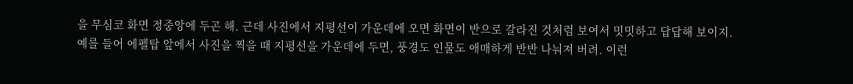을 무심코 화면 정중앙에 두곤 해. 근데 사진에서 지평선이 가운데에 오면 화면이 반으로 갈라진 것처럼 보여서 밋밋하고 답답해 보이지.
예를 들어 에펠탑 앞에서 사진을 찍을 때 지평선을 가운데에 두면, 풍경도 인물도 애매하게 반반 나눠져 버려. 이런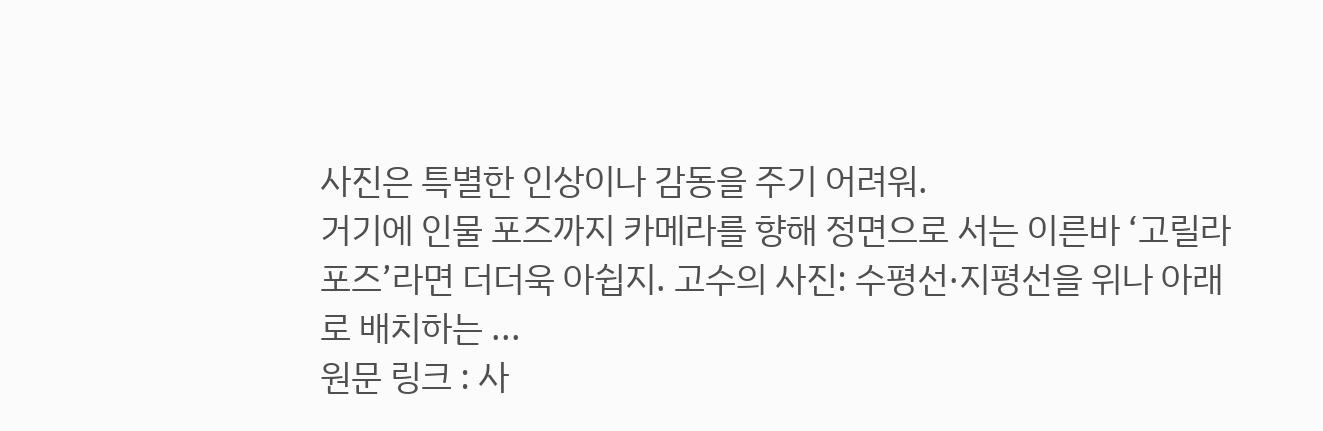사진은 특별한 인상이나 감동을 주기 어려워.
거기에 인물 포즈까지 카메라를 향해 정면으로 서는 이른바 ‘고릴라 포즈’라면 더더욱 아쉽지. 고수의 사진: 수평선·지평선을 위나 아래로 배치하는 ...
원문 링크 : 사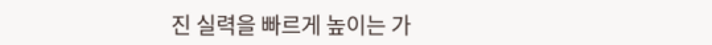진 실력을 빠르게 높이는 가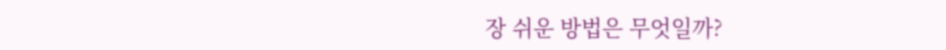장 쉬운 방법은 무엇일까?